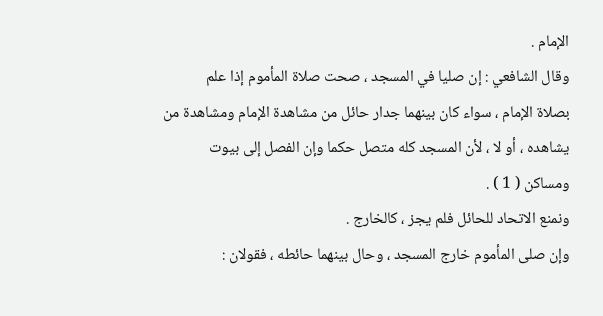الإمام .
وقال الشافعي : إن صليا في المسجد ، صحت صلاة المأموم إذا علم
بصلاة الإمام ، سواء كان بينهما جدار حائل من مشاهدة الإمام ومشاهدة من
يشاهده ، أو لا ، لأن المسجد كله متصل حكما وإن الفصل إلى بيوت
ومساكن ( 1 ) .
ونمنع الاتحاد للحائل فلم يجز ، كالخارج .
وإن صلى المأموم خارج المسجد ، وحال بينهما حائطه ، فقولان :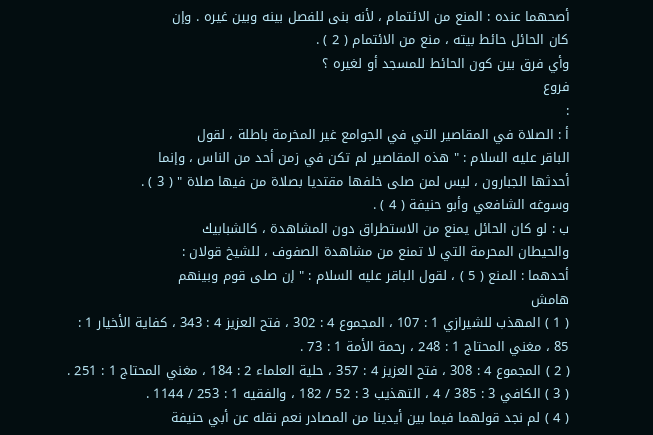أصحهما عنده : المنع من الائتمام ، لأنه بنى للفصل بينه وبين غيره . وإن
كان الحائل حائط بيته ، منع من الائتمام ( 2 ) .
وأي فرق بين كون الحائط للمسجد أو لغيره ؟
فروع
:
أ : الصلاة في المقاصير التي في الجوامع غير المخرمة باطلة ، لقول
الباقر عليه السلام : " هذه المقاصير لم تكن في زمن أحد من الناس ، وإنما
أحدثها الجبارون ، ليس لمن صلى خلفها مقتديا بصلاة من فيها صلاة " ( 3 ) .
وسوغه الشافعي وأبو حنيفة ( 4 ) .
ب : لو كان الحائل يمنع من الاستطراق دون المشاهدة ، كالشبابيك
والحيطان المحرمة التي لا تمنع من مشاهدة الصفوف ، للشيخ قولان :
أحدهما : المنع ( 5 ) ، لقول الباقر عليه السلام : " إن صلى قوم وبينهم
هامش
( 1 ) المهذب للشيرازي 1 : 107 ، المجموع 4 : 302 ، فتح العزيز 4 : 343 ، كفاية الأخيار 1 :
85 ، مغني المحتاج 1 : 248 ، رحمة الأمة 1 : 73 .
( 2 ) المجموع 4 : 308 ، فتح العزيز 4 : 357 ، حلية العلماء 2 : 184 ، مغني المحتاج 1 : 251 .
( 3 ) الكافي 3 : 385 / 4 ، التهذيب 3 : 52 / 182 ، والفقيه 1 : 253 / 1144 .
( 4 ) لم نجد قولهما فيما بين أيدينا من المصادر نعم نقله عن أبي حنيفة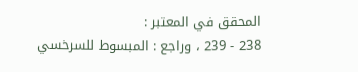المحقق في المعتبر :
238 - 239 ، وراجع : المبسوط للسرخسي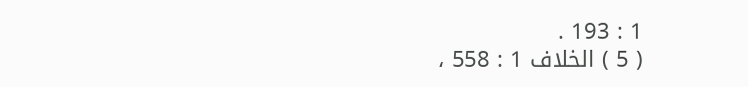1 : 193 .
( 5 ) الخلاف 1 : 558 ،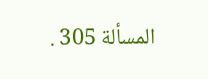المسألة 305 .